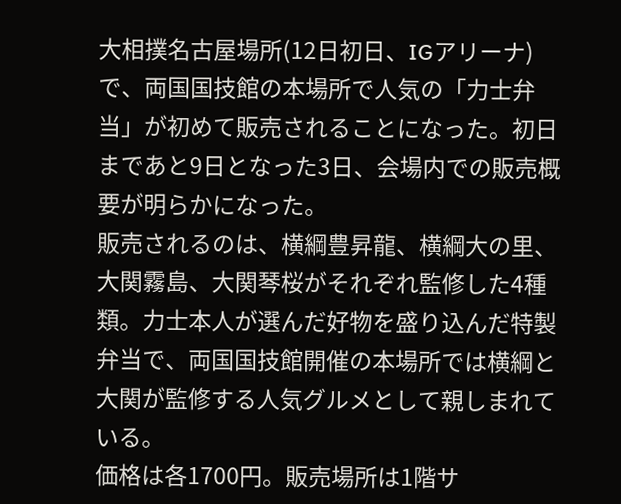大相撲名古屋場所(12日初日、IGアリーナ)で、両国国技館の本場所で人気の「力士弁当」が初めて販売されることになった。初日まであと9日となった3日、会場内での販売概要が明らかになった。
販売されるのは、横綱豊昇龍、横綱大の里、大関霧島、大関琴桜がそれぞれ監修した4種類。力士本人が選んだ好物を盛り込んだ特製弁当で、両国国技館開催の本場所では横綱と大関が監修する人気グルメとして親しまれている。
価格は各1700円。販売場所は1階サ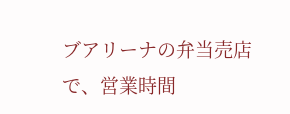ブアリーナの弁当売店で、営業時間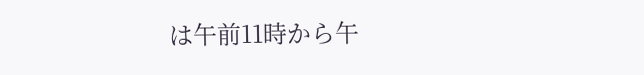は午前11時から午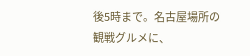後5時まで。名古屋場所の観戦グルメに、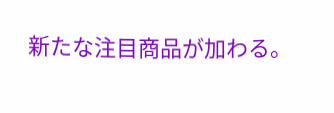新たな注目商品が加わる。